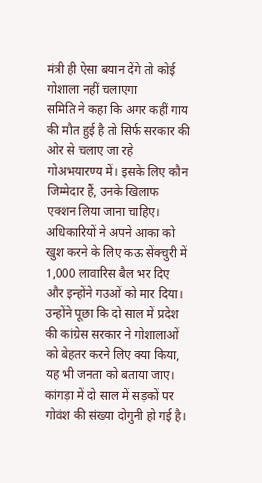मंत्री ही ऐसा बयान देंगे तो कोई गोशाला नहीं चलाएगा
समिति ने कहा कि अगर कहीं गाय की मौत हुई है तो सिर्फ सरकार की ओर से चलाए जा रहे गोअभयारण्य में। इसके लिए कौन जिम्मेदार हैं, उनके खिलाफ एक्शन लिया जाना चाहिए। अधिकारियों ने अपने आका को खुश करने के लिए कऊ सेंक्चुरी में 1,000 लावारिस बैल भर दिए और इन्होंने गउओं को मार दिया। उन्होंने पूछा कि दो साल में प्रदेश की कांग्रेस सरकार ने गोशालाओं को बेहतर करने लिए क्या किया, यह भी जनता को बताया जाए। कांगड़ा में दो साल में सड़कों पर गोवंश की संख्या दोगुनी हो गई है।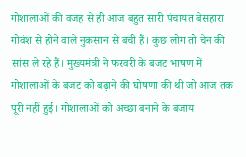गोशालाओं की वजह से ही आज बहुत सारी पंचायत बेसहारा गोवंश से होने वाले नुकसान से बची हैं। कुछ लोग तो चेन की सांस ले रहे हैं। मुख्यमंत्री ने फरवरी के बजट भाषण में गोशालाओं के बजट को बढ़ाने की घोषणा की थी जो आज तक पूरी नहीं हुई। गोशालाओं को अच्छा बनाने के बजाय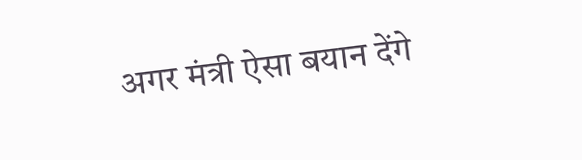अगर मंत्री ऐसा बयान देंगे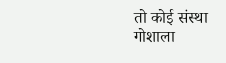तो कोई संस्था गोशाला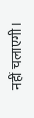नहीं चलाएगी।